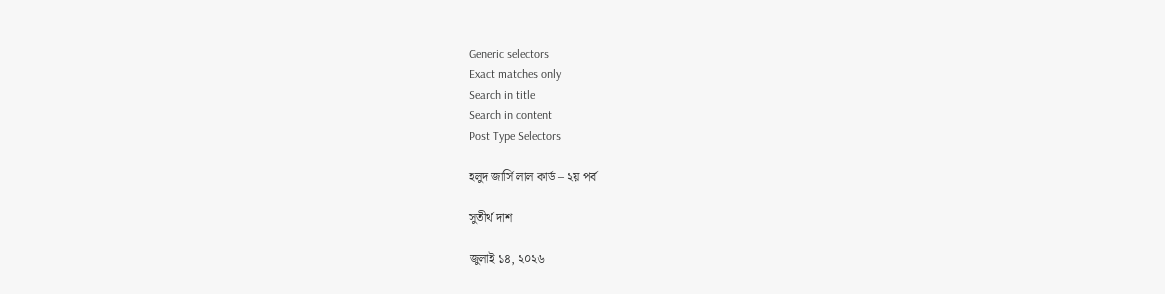Generic selectors
Exact matches only
Search in title
Search in content
Post Type Selectors

হলুদ জার্সি লাল কার্ড – ২য় পর্ব

সুতীর্থ দাশ

জুলাই ১৪, ২০২৬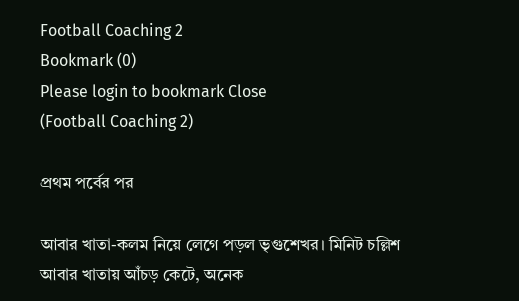Football Coaching 2
Bookmark (0)
Please login to bookmark Close
(Football Coaching 2)

প্রথম পর্বের পর

আবার খাতা-কলম নিয়ে লেগে পড়ল ভৃগুশেখর। মিনিট চল্লিশ আবার খাতায় আঁচড় কেটে, অনেক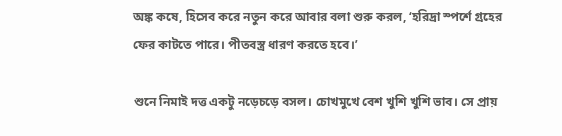অঙ্ক কষে, হিসেব করে নতুন করে আবার বলা শুরু করল, ‘হরিদ্রা স্পর্শে গ্রহের ফের কাটতে পারে। পীতবস্ত্র ধারণ করতে হবে।’

শুনে নিমাই দত্ত একটু নড়েচড়ে বসল। চোখমুখে বেশ খুশি খুশি ভাব। সে প্রায়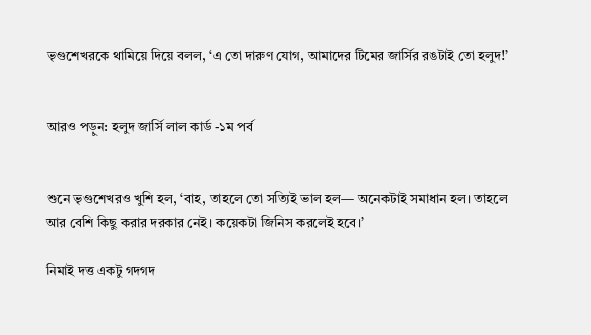ভৃগুশেখরকে থামিয়ে দিয়ে বলল, ‘এ তো দারুণ যোগ, আমাদের টিমের জার্সির রঙটাই তো হলুদ!’


আরও পড়ুন: হলুদ জার্সি লাল কার্ড -১ম পর্ব


শুনে ভৃগুশেখরও খুশি হল, ‘বাহ, তাহলে তো সত্যিই ভাল হল— অনেকটাই সমাধান হল। তাহলে আর বেশি কিছু করার দরকার নেই। কয়েকটা জিনিস করলেই হবে।’

নিমাই দত্ত একটু গদগদ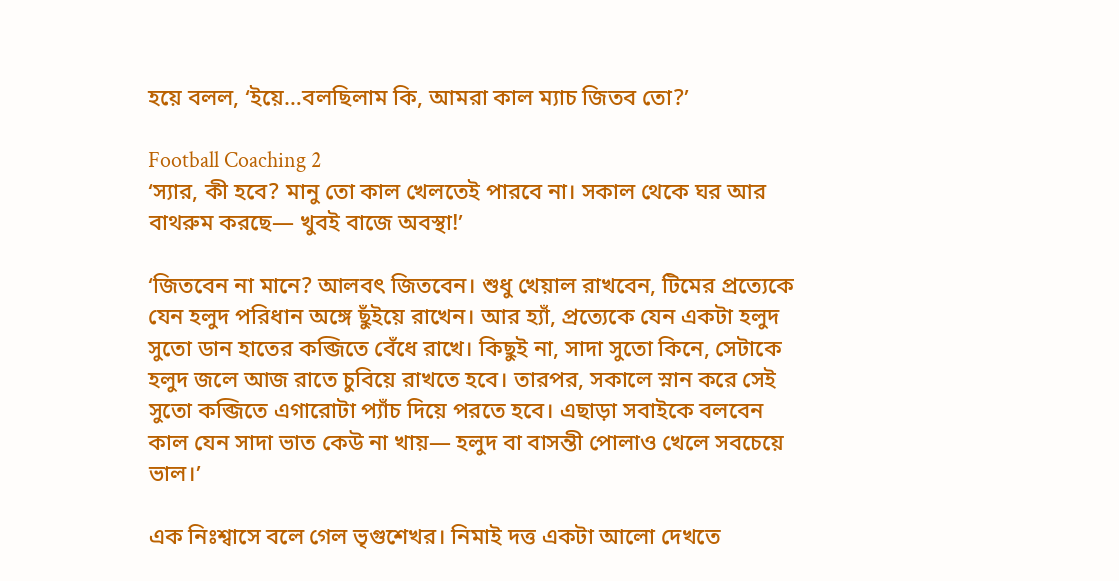হয়ে বলল, ‘ইয়ে…বলছিলাম কি, আমরা কাল ম্যাচ জিতব তো?’

Football Coaching 2
‘স্যার, কী হবে? মানু তো কাল খেলতেই পারবে না। সকাল থেকে ঘর আর বাথরুম করছে— খুবই বাজে অবস্থা!’

‘জিতবেন না মানে? আলবৎ জিতবেন। শুধু খেয়াল রাখবেন, টিমের প্রত্যেকে যেন হলুদ পরিধান অঙ্গে ছুঁইয়ে রাখেন। আর হ্যাঁ, প্রত্যেকে যেন একটা হলুদ সুতো ডান হাতের কব্জিতে বেঁধে রাখে। কিছুই না, সাদা সুতো কিনে, সেটাকে হলুদ জলে আজ রাতে চুবিয়ে রাখতে হবে। তারপর, সকালে স্নান করে সেই সুতো কব্জিতে এগারোটা প্যাঁচ দিয়ে পরতে হবে। এছাড়া সবাইকে বলবেন কাল যেন সাদা ভাত কেউ না খায়— হলুদ বা বাসন্তী পোলাও খেলে সবচেয়ে ভাল।’

এক নিঃশ্বাসে বলে গেল ভৃগুশেখর। নিমাই দত্ত একটা আলো দেখতে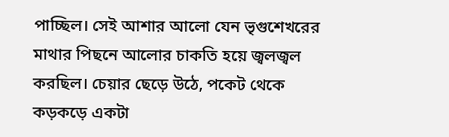পাচ্ছিল। সেই আশার আলো যেন ভৃগুশেখরের মাথার পিছনে আলোর চাকতি হয়ে জ্বলজ্বল করছিল। চেয়ার ছেড়ে উঠে, পকেট থেকে কড়কড়ে একটা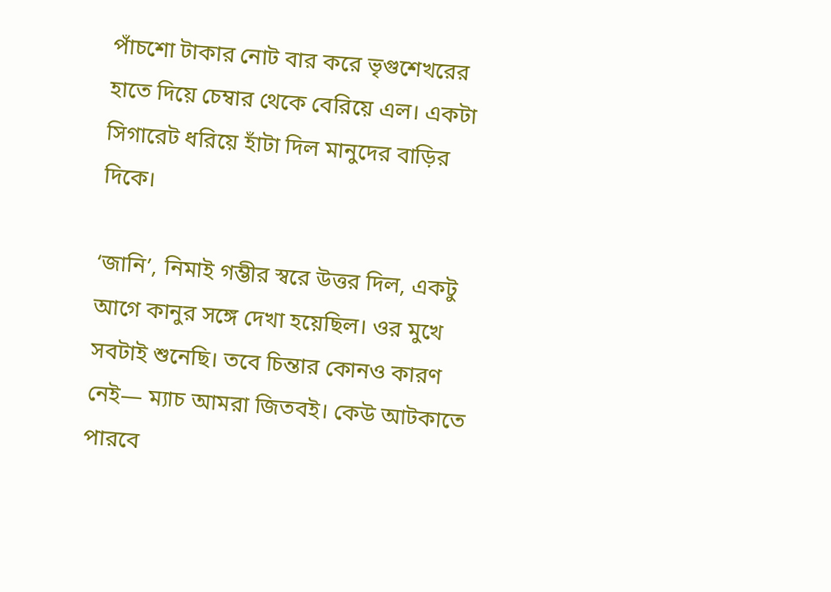পাঁচশো টাকার নোট বার করে ভৃগুশেখরের হাতে দিয়ে চেম্বার থেকে বেরিয়ে এল। একটা সিগারেট ধরিয়ে হাঁটা দিল মানুদের বাড়ির দিকে।

‘জানি’, নিমাই গম্ভীর স্বরে উত্তর দিল, একটু আগে কানুর সঙ্গে দেখা হয়েছিল। ওর মুখে সবটাই শুনেছি। তবে চিন্তার কোনও কারণ নেই— ম্যাচ আমরা জিতবই। কেউ আটকাতে পারবে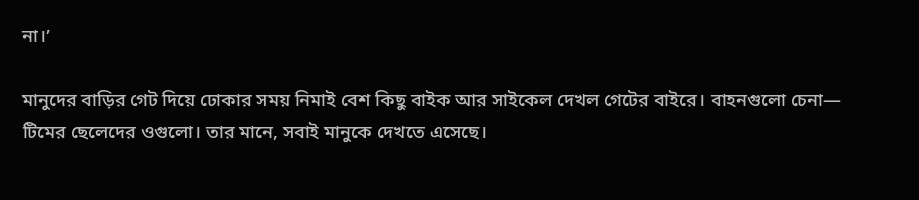না।’

মানুদের বাড়ির গেট দিয়ে ঢোকার সময় নিমাই বেশ কিছু বাইক আর সাইকেল দেখল গেটের বাইরে। বাহনগুলো চেনা— টিমের ছেলেদের ওগুলো। তার মানে, সবাই মানুকে দেখতে এসেছে।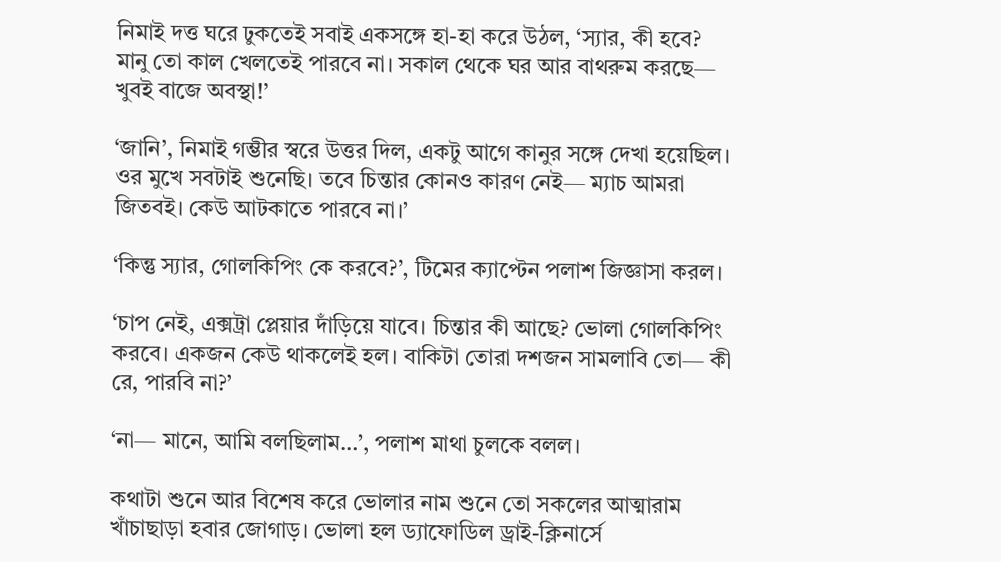নিমাই দত্ত ঘরে ঢুকতেই সবাই একসঙ্গে হা-হা করে উঠল, ‘স্যার, কী হবে? মানু তো কাল খেলতেই পারবে না। সকাল থেকে ঘর আর বাথরুম করছে— খুবই বাজে অবস্থা!’

‘জানি’, নিমাই গম্ভীর স্বরে উত্তর দিল, একটু আগে কানুর সঙ্গে দেখা হয়েছিল। ওর মুখে সবটাই শুনেছি। তবে চিন্তার কোনও কারণ নেই— ম্যাচ আমরা জিতবই। কেউ আটকাতে পারবে না।’

‘কিন্তু স্যার, গোলকিপিং কে করবে?’, টিমের ক্যাপ্টেন পলাশ জিজ্ঞাসা করল।

‘চাপ নেই, এক্সট্রা প্লেয়ার দাঁড়িয়ে যাবে। চিন্তার কী আছে? ভোলা গোলকিপিং করবে। একজন কেউ থাকলেই হল। বাকিটা তোরা দশজন সামলাবি তো— কী রে, পারবি না?’

‘না— মানে, আমি বলছিলাম…’, পলাশ মাথা চুলকে বলল।

কথাটা শুনে আর বিশেষ করে ভোলার নাম শুনে তো সকলের আত্মারাম খাঁচাছাড়া হবার জোগাড়। ভোলা হল ড্যাফোডিল ড্রাই-ক্লিনার্সে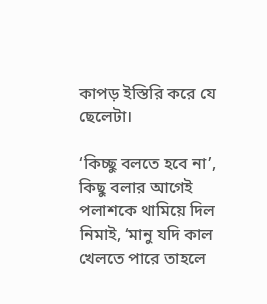কাপড় ইস্তিরি করে যে ছেলেটা।

‘কিচ্ছু বলতে হবে না’, কিছু বলার আগেই পলাশকে থামিয়ে দিল নিমাই, ‘মানু যদি কাল খেলতে পারে তাহলে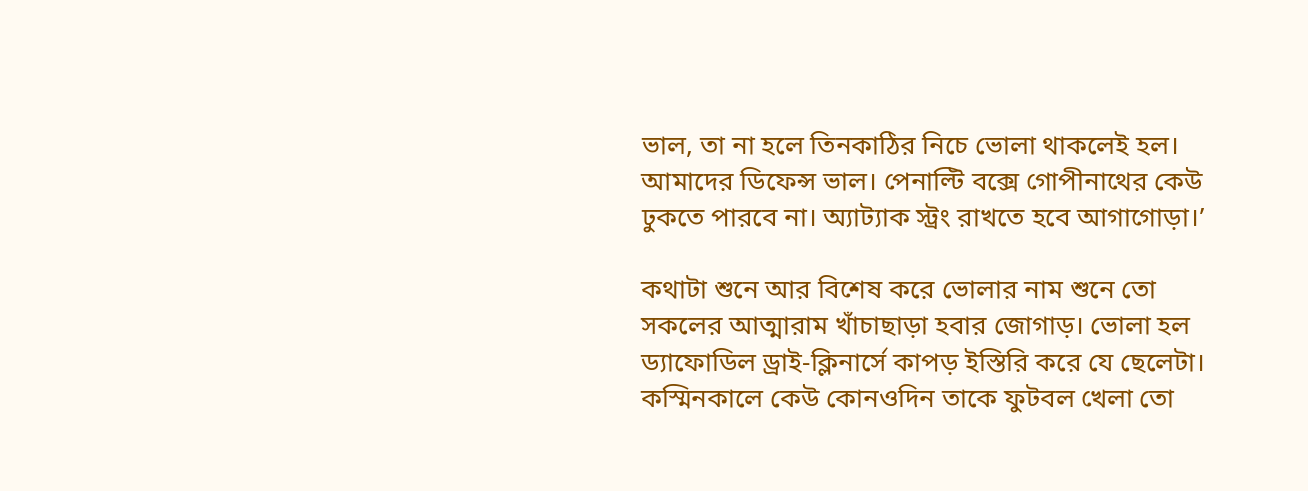ভাল, তা না হলে তিনকাঠির নিচে ভোলা থাকলেই হল। আমাদের ডিফেন্স ভাল। পেনাল্টি বক্সে গোপীনাথের কেউ ঢুকতে পারবে না। অ্যাট্যাক স্ট্রং রাখতে হবে আগাগোড়া।’

কথাটা শুনে আর বিশেষ করে ভোলার নাম শুনে তো সকলের আত্মারাম খাঁচাছাড়া হবার জোগাড়। ভোলা হল ড্যাফোডিল ড্রাই-ক্লিনার্সে কাপড় ইস্তিরি করে যে ছেলেটা। কস্মিনকালে কেউ কোনওদিন তাকে ফুটবল খেলা তো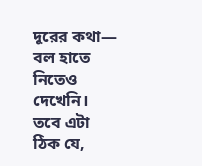দূরের কথা— বল হাতে নিতেও দেখেনি। তবে এটা ঠিক যে,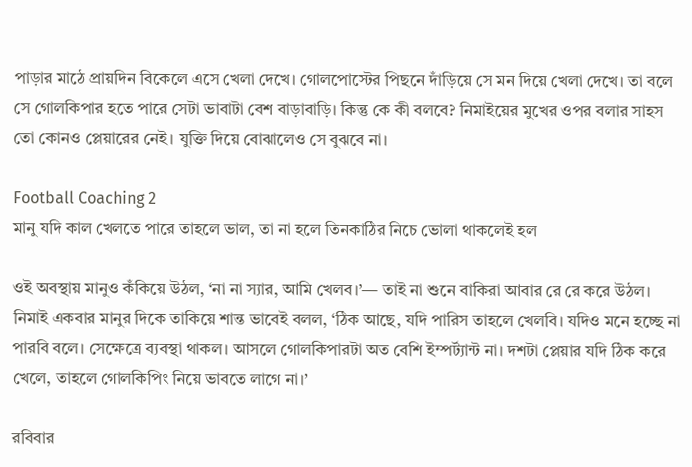পাড়ার মাঠে প্রায়দিন বিকেলে এসে খেলা দেখে। গোলপোস্টের পিছনে দাঁড়িয়ে সে মন দিয়ে খেলা দেখে। তা বলে সে গোলকিপার হতে পারে সেটা ভাবাটা বেশ বাড়াবাড়ি। কিন্তু কে কী বলবে? নিমাইয়ের মুখের ওপর বলার সাহস তো কোনও প্লেয়ারের নেই। যুক্তি দিয়ে বোঝালেও সে বুঝবে না।

Football Coaching 2
মানু যদি কাল খেলতে পারে তাহলে ভাল, তা না হলে তিনকাঠির নিচে ভোলা থাকলেই হল

ওই অবস্থায় মানুও কঁকিয়ে উঠল, ‘না না স্যার, আমি খেলব।’— তাই না শুনে বাকিরা আবার রে রে করে উঠল। নিমাই একবার মানুর দিকে তাকিয়ে শান্ত ভাবেই বলল, ‘ঠিক আছে, যদি পারিস তাহলে খেলবি। যদিও মনে হচ্ছে না পারবি বলে। সেক্ষেত্রে ব্যবস্থা থাকল। আসলে গোলকিপারটা অত বেশি ইম্পর্ট্যান্ট না। দশটা প্লেয়ার যদি ঠিক করে খেলে, তাহলে গোলকিপিং নিয়ে ভাবতে লাগে না।’

রবিবার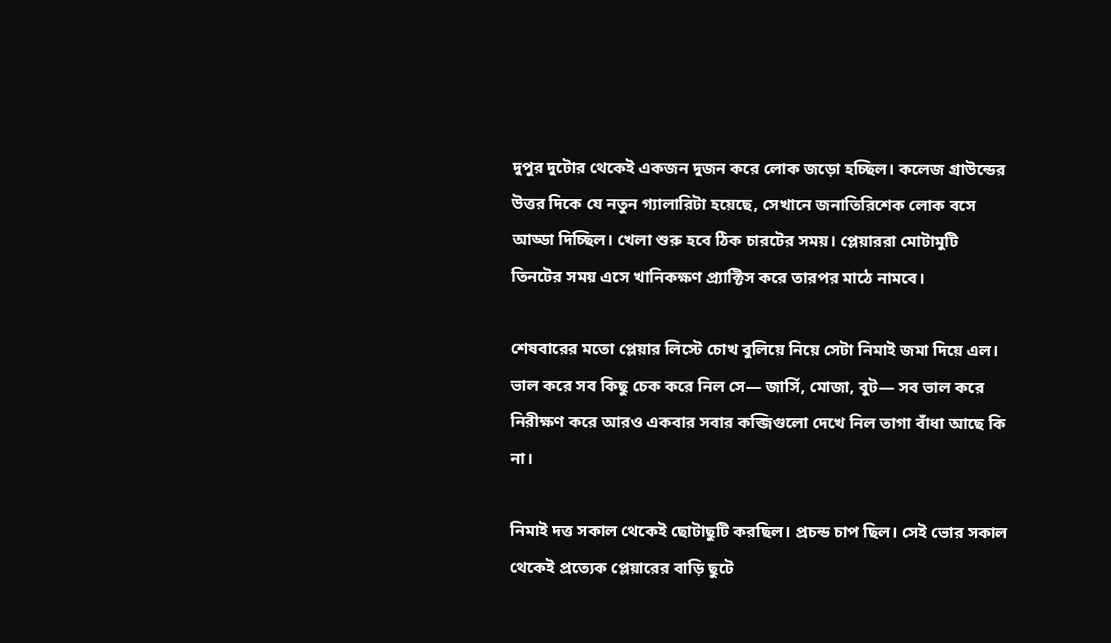দুপুর দুটোর থেকেই একজন দুজন করে লোক জড়ো হচ্ছিল। কলেজ গ্রাউন্ডের উত্তর দিকে যে নতুন গ্যালারিটা হয়েছে, সেখানে জনাতিরিশেক লোক বসে আড্ডা দিচ্ছিল। খেলা শুরু হবে ঠিক চারটের সময়। প্লেয়াররা মোটামুটি তিনটের সময় এসে খানিকক্ষণ প্র্যাক্টিস করে তারপর মাঠে নামবে।

শেষবারের মতো প্লেয়ার লিস্টে চোখ বুলিয়ে নিয়ে সেটা নিমাই জমা দিয়ে এল। ভাল করে সব কিছু চেক করে নিল সে— জার্সি, মোজা, বুট— সব ভাল করে নিরীক্ষণ করে আরও একবার সবার কব্জিগুলো দেখে নিল তাগা বাঁধা আছে কি না।

নিমাই দত্ত সকাল থেকেই ছোটাছুটি করছিল। প্রচন্ড চাপ ছিল। সেই ভোর সকাল থেকেই প্রত্যেক প্লেয়ারের বাড়ি ছুটে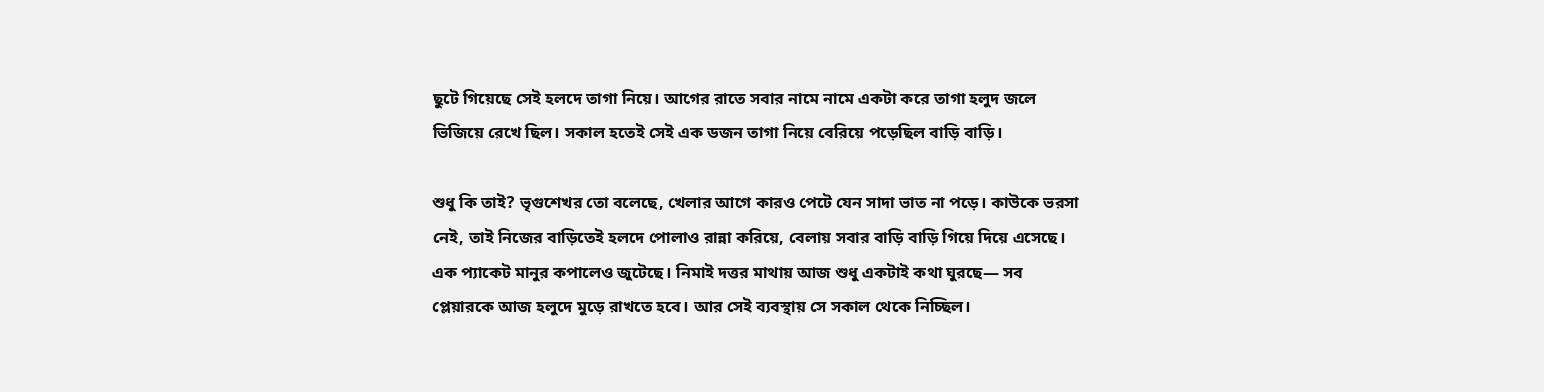ছুটে গিয়েছে সেই হলদে তাগা নিয়ে। আগের রাতে সবার নামে নামে একটা করে তাগা হলুদ জলে ভিজিয়ে রেখে ছিল। সকাল হতেই সেই এক ডজন তাগা নিয়ে বেরিয়ে পড়েছিল বাড়ি বাড়ি।

শুধু কি তাই? ভৃগুশেখর তো বলেছে, খেলার আগে কারও পেটে যেন সাদা ভাত না পড়ে। কাউকে ভরসা নেই, তাই নিজের বাড়িতেই হলদে পোলাও রান্না করিয়ে, বেলায় সবার বাড়ি বাড়ি গিয়ে দিয়ে এসেছে। এক প্যাকেট মানুর কপালেও জুটেছে। নিমাই দত্তর মাথায় আজ শুধু একটাই কথা ঘুরছে— সব প্লেয়ারকে আজ হলুদে মুড়ে রাখতে হবে। আর সেই ব্যবস্থায় সে সকাল থেকে নিচ্ছিল।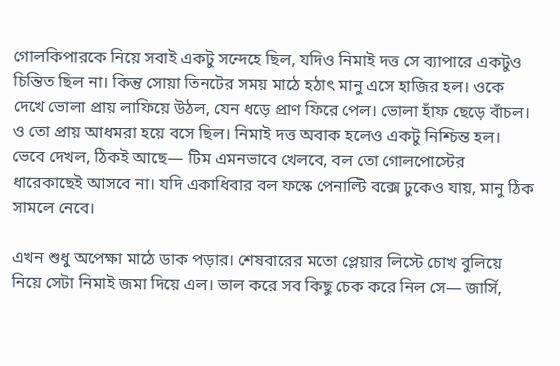গোলকিপারকে নিয়ে সবাই একটু সন্দেহে ছিল, যদিও নিমাই দত্ত সে ব্যাপারে একটুও চিন্তিত ছিল না। কিন্তু সোয়া তিনটের সময় মাঠে হঠাৎ মানু এসে হাজির হল। ওকে দেখে ভোলা প্রায় লাফিয়ে উঠল, যেন ধড়ে প্রাণ ফিরে পেল। ভোলা হাঁফ ছেড়ে বাঁচল। ও তো প্রায় আধমরা হয়ে বসে ছিল। নিমাই দত্ত অবাক হলেও একটু নিশ্চিন্ত হল। ভেবে দেখল, ঠিকই আছে— টিম এমনভাবে খেলবে, বল তো গোলপোস্টের ধারেকাছেই আসবে না। যদি একাধিবার বল ফস্কে পেনাল্টি বক্সে ঢুকেও যায়, মানু ঠিক সামলে নেবে।

এখন শুধু অপেক্ষা মাঠে ডাক পড়ার। শেষবারের মতো প্লেয়ার লিস্টে চোখ বুলিয়ে নিয়ে সেটা নিমাই জমা দিয়ে এল। ভাল করে সব কিছু চেক করে নিল সে— জার্সি,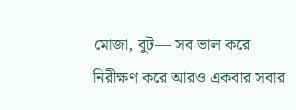মোজা, বুট— সব ভাল করে নিরীক্ষণ করে আরও একবার সবার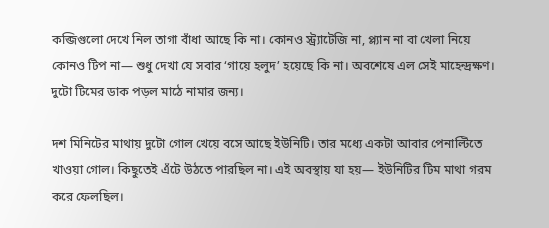কব্জিগুলো দেখে নিল তাগা বাঁধা আছে কি না। কোনও স্ট্র্যাটেজি না, প্ল্যান না বা খেলা নিয়ে কোনও টিপ না— শুধু দেখা যে সবার ‘গায়ে হলুদ’ হয়েছে কি না। অবশেষে এল সেই মাহেন্দ্রক্ষণ। দুটো টিমের ডাক পড়ল মাঠে নামার জন্য।

দশ মিনিটের মাথায় দুটো গোল খেয়ে বসে আছে ইউনিটি। তার মধ্যে একটা আবার পেনাল্টিতে খাওয়া গোল। কিছুতেই এঁটে উঠতে পারছিল না। এই অবস্থায় যা হয়— ইউনিটির টিম মাথা গরম করে ফেলছিল।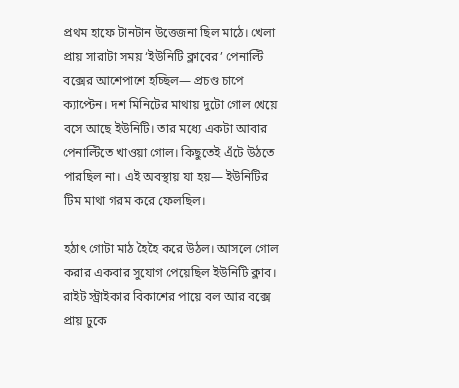প্রথম হাফে টানটান উত্তেজনা ছিল মাঠে। খেলা প্রায় সারাটা সময় ‘ইউনিটি ক্লাবের’ পেনাল্টি বক্সের আশেপাশে হচ্ছিল— প্রচণ্ড চাপে ক্যাপ্টেন। দশ মিনিটের মাথায় দুটো গোল খেয়ে বসে আছে ইউনিটি। তার মধ্যে একটা আবার পেনাল্টিতে খাওয়া গোল। কিছুতেই এঁটে উঠতে পারছিল না। এই অবস্থায় যা হয়— ইউনিটির টিম মাথা গরম করে ফেলছিল।

হঠাৎ গোটা মাঠ হৈহৈ করে উঠল। আসলে গোল করার একবার সুযোগ পেয়েছিল ইউনিটি ক্লাব। রাইট স্ট্রাইকার বিকাশের পায়ে বল আর বক্সে প্রায় ঢুকে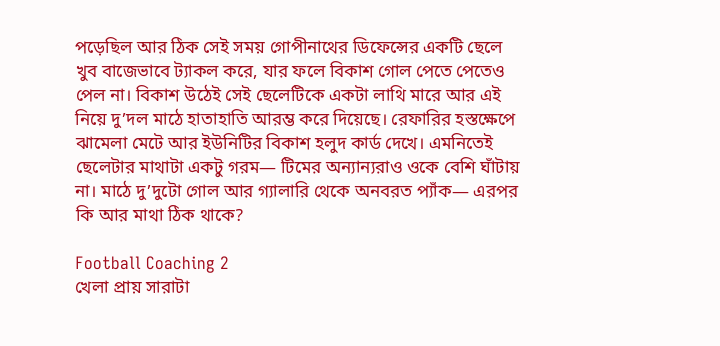পড়েছিল আর ঠিক সেই সময় গোপীনাথের ডিফেন্সের একটি ছেলে খুব বাজেভাবে ট্যাকল করে, যার ফলে বিকাশ গোল পেতে পেতেও পেল না। বিকাশ উঠেই সেই ছেলেটিকে একটা লাথি মারে আর এই নিয়ে দু’দল মাঠে হাতাহাতি আরম্ভ করে দিয়েছে। রেফারির হস্তক্ষেপে ঝামেলা মেটে আর ইউনিটির বিকাশ হলুদ কার্ড দেখে। এমনিতেই ছেলেটার মাথাটা একটু গরম— টিমের অন্যান্যরাও ওকে বেশি ঘাঁটায় না। মাঠে দু’দুটো গোল আর গ্যালারি থেকে অনবরত প্যাঁক— এরপর কি আর মাথা ঠিক থাকে?

Football Coaching 2
খেলা প্রায় সারাটা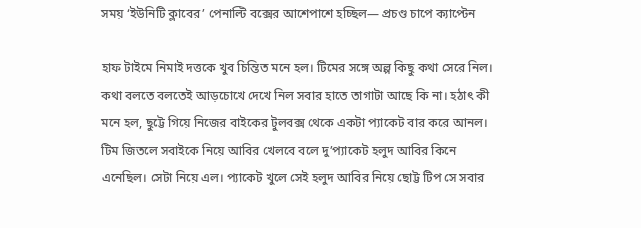সময় ‘ইউনিটি ক্লাবের’ পেনাল্টি বক্সের আশেপাশে হচ্ছিল— প্রচণ্ড চাপে ক্যাপ্টেন

হাফ টাইমে নিমাই দত্তকে খুব চিন্তিত মনে হল। টিমের সঙ্গে অল্প কিছু কথা সেরে নিল। কথা বলতে বলতেই আড়চোখে দেখে নিল সবার হাতে তাগাটা আছে কি না। হঠাৎ কী মনে হল, ছুট্টে গিয়ে নিজের বাইকের টুলবক্স থেকে একটা প্যাকেট বার করে আনল। টিম জিতলে সবাইকে নিয়ে আবির খেলবে বলে দু’প্যাকেট হলুদ আবির কিনে এনেছিল। সেটা নিয়ে এল। প্যাকেট খুলে সেই হলুদ আবির নিয়ে ছোট্ট টিপ সে সবার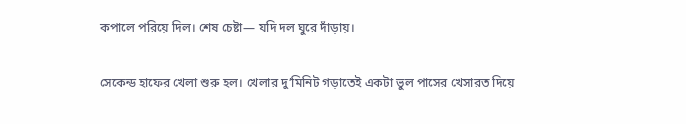কপালে পরিয়ে দিল। শেষ চেষ্টা— যদি দল ঘুরে দাঁড়ায়।

সেকেন্ড হাফের খেলা শুরু হল। খেলার দু’মিনিট গড়াতেই একটা ভুল পাসের খেসারত দিয়ে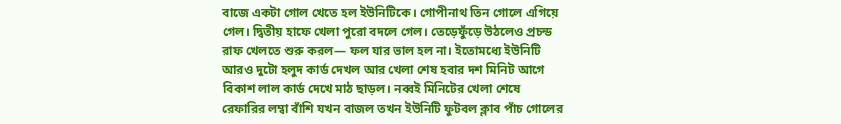বাজে একটা গোল খেতে হল ইউনিটিকে। গোপীনাথ তিন গোলে এগিয়ে গেল। দ্বিতীয় হাফে খেলা পুরো বদলে গেল। তেড়েফুঁড়ে উঠলেও প্রচন্ড রাফ খেলতে শুরু করল— ফল যার ভাল হল না। ইতোমধ্যে ইউনিটি আরও দুটো হলুদ কার্ড দেখল আর খেলা শেষ হবার দশ মিনিট আগে বিকাশ লাল কার্ড দেখে মাঠ ছাড়ল। নব্বই মিনিটের খেলা শেষে রেফারির লম্বা বাঁশি যখন বাজল তখন ইউনিটি ফুটবল ক্লাব পাঁচ গোলের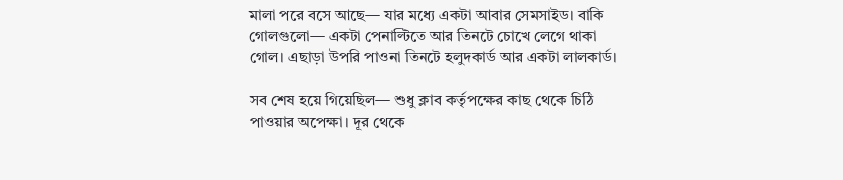মালা পরে বসে আছে— যার মধ্যে একটা আবার সেমসাইড। বাকি গোলগুলো— একটা পেনাল্টিতে আর তিনটে চোখে লেগে থাকা গোল। এছাড়া উপরি পাওনা তিনটে হলুদকার্ড আর একটা লালকার্ড।

সব শেষ হয়ে গিয়েছিল— শুধু ক্লাব কর্তৃপক্ষের কাছ থেকে চিঠি পাওয়ার অপেক্ষা। দূর থেকে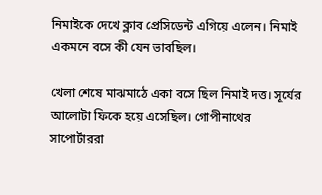নিমাইকে দেখে ক্লাব প্রেসিডেন্ট এগিয়ে এলেন। নিমাই একমনে বসে কী যেন ভাবছিল।

খেলা শেষে মাঝমাঠে একা বসে ছিল নিমাই দত্ত। সূর্যের আলোটা ফিকে হয়ে এসেছিল। গোপীনাথের সাপোর্টাররা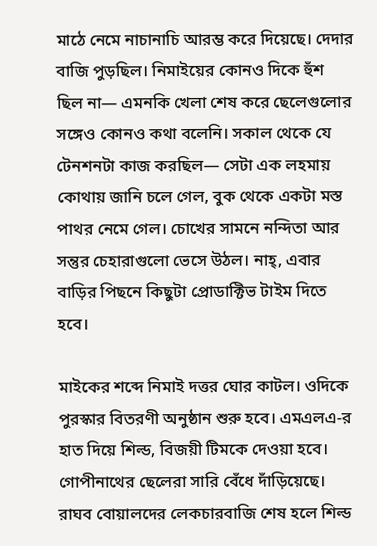মাঠে নেমে নাচানাচি আরম্ভ করে দিয়েছে। দেদার বাজি পুড়ছিল। নিমাইয়ের কোনও দিকে হুঁশ ছিল না— এমনকি খেলা শেষ করে ছেলেগুলোর সঙ্গেও কোনও কথা বলেনি। সকাল থেকে যে টেনশনটা কাজ করছিল— সেটা এক লহমায় কোথায় জানি চলে গেল, বুক থেকে একটা মস্ত পাথর নেমে গেল। চোখের সামনে নন্দিতা আর সন্তুর চেহারাগুলো ভেসে উঠল। নাহ্, এবার বাড়ির পিছনে কিছুটা প্রোডাক্টিভ টাইম দিতে হবে।

মাইকের শব্দে নিমাই দত্তর ঘোর কাটল। ওদিকে পুরস্কার বিতরণী অনুষ্ঠান শুরু হবে। এমএলএ-র হাত দিয়ে শিল্ড, বিজয়ী টিমকে দেওয়া হবে। গোপীনাথের ছেলেরা সারি বেঁধে দাঁড়িয়েছে। রাঘব বোয়ালদের লেকচারবাজি শেষ হলে শিল্ড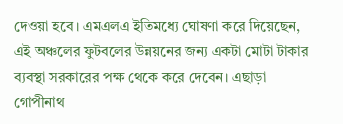দেওয়া হবে। এমএলএ ইতিমধ্যে ঘোষণা করে দিয়েছেন, এই অঞ্চলের ফুটবলের উন্নয়নের জন্য একটা মোটা টাকার ব্যবস্থা সরকারের পক্ষ থেকে করে দেবেন। এছাড়া গোপীনাথ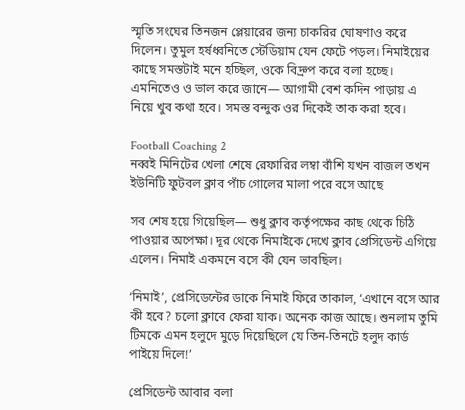স্মৃতি সংঘের তিনজন প্লেয়ারের জন্য চাকরির ঘোষণাও করে দিলেন। তুমুল হর্ষধ্বনিতে স্টেডিয়াম যেন ফেটে পড়ল। নিমাইয়ের কাছে সমস্তটাই মনে হচ্ছিল, ওকে বিদ্রুপ করে বলা হচ্ছে। এমনিতেও ও ভাল করে জানে— আগামী বেশ কদিন পাড়ায় এ নিয়ে খুব কথা হবে। সমস্ত বন্দুক ওর দিকেই তাক করা হবে।

Football Coaching 2
নব্বই মিনিটের খেলা শেষে রেফারির লম্বা বাঁশি যখন বাজল তখন ইউনিটি ফুটবল ক্লাব পাঁচ গোলের মালা পরে বসে আছে

সব শেষ হয়ে গিয়েছিল— শুধু ক্লাব কর্তৃপক্ষের কাছ থেকে চিঠি পাওয়ার অপেক্ষা। দূর থেকে নিমাইকে দেখে ক্লাব প্রেসিডেন্ট এগিয়ে এলেন। নিমাই একমনে বসে কী যেন ভাবছিল।

‘নিমাই’, প্রেসিডেন্টের ডাকে নিমাই ফিরে তাকাল, ‘এখানে বসে আর কী হবে? চলো ক্লাবে ফেরা যাক। অনেক কাজ আছে। শুনলাম তুমি টিমকে এমন হলুদে মুড়ে দিয়েছিলে যে তিন-তিনটে হলুদ কার্ড পাইয়ে দিলে!’

প্রেসিডেন্ট আবার বলা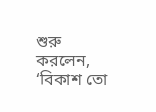শুরু করলেন, ‘বিকাশ তো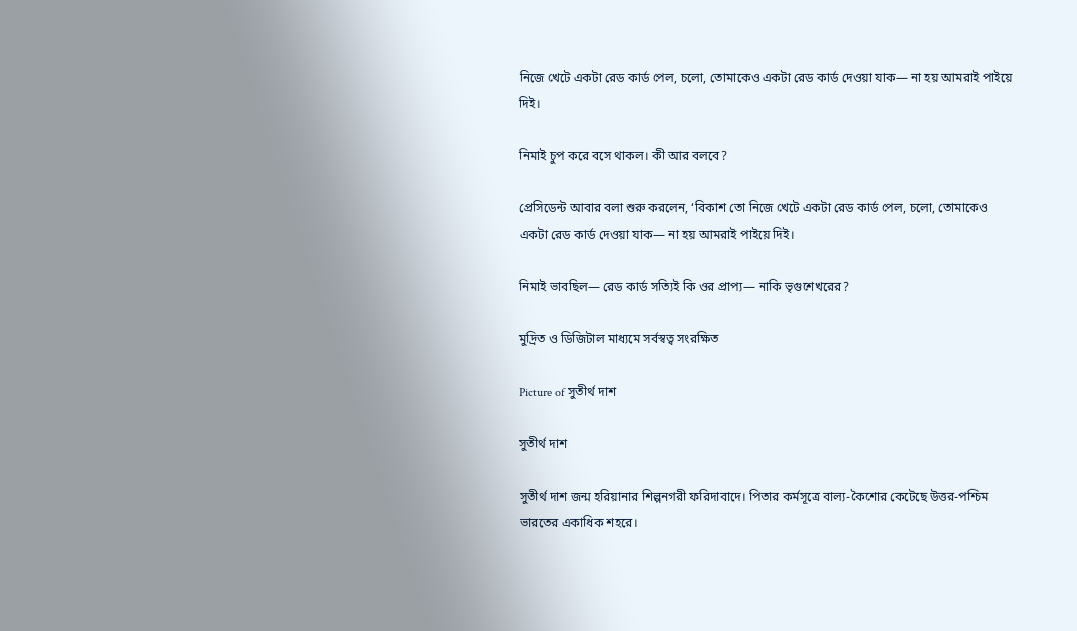নিজে খেটে একটা রেড কার্ড পেল, চলো, তোমাকেও একটা রেড কার্ড দেওয়া যাক— না হয় আমরাই পাইয়ে দিই।

নিমাই চুপ করে বসে থাকল। কী আর বলবে?

প্রেসিডেন্ট আবার বলা শুরু করলেন, ‘বিকাশ তো নিজে খেটে একটা রেড কার্ড পেল, চলো, তোমাকেও একটা রেড কার্ড দেওয়া যাক— না হয় আমরাই পাইয়ে দিই।

নিমাই ভাবছিল— রেড কার্ড সত্যিই কি ওর প্রাপ্য— নাকি ভৃগুশেখরের?

মুদ্রিত ও ডিজিটাল মাধ্যমে সর্বস্বত্ব সংরক্ষিত

Picture of সুতীর্থ দাশ

সুতীর্থ দাশ

সুতীর্থ দাশ জন্ম হরিয়ানার শিল্পনগরী ফরিদাবাদে। পিতার কর্মসূত্রে বাল্য-কৈশোর কেটেছে উত্তর-পশ্চিম ভারতের একাধিক শহরে।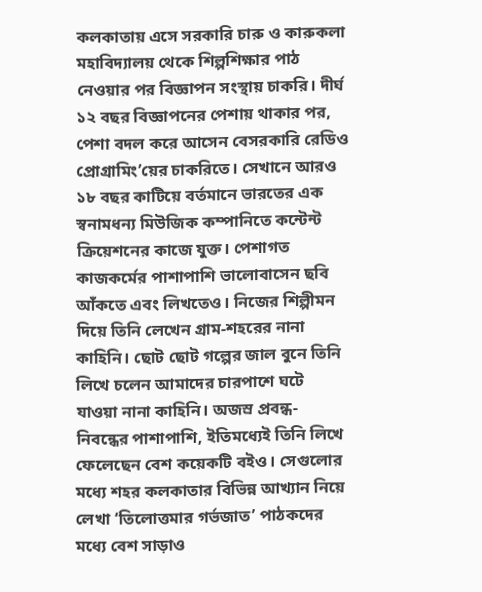কলকাতায় এসে সরকারি চারু ও কারুকলা মহাবিদ্যালয় থেকে শিল্পশিক্ষার পাঠ নেওয়ার পর বিজ্ঞাপন সংস্থায় চাকরি। দীর্ঘ ১২ বছর বিজ্ঞাপনের পেশায় থাকার পর, পেশা বদল করে আসেন বেসরকারি রেডিও প্রোগ্রামিং’য়ের চাকরিতে। সেখানে আরও ১৮ বছর কাটিয়ে বর্তমানে ভারতের এক স্বনামধন্য মিউজিক কম্পানিতে কন্টেন্ট ক্রিয়েশনের কাজে যুক্ত। পেশাগত কাজকর্মের পাশাপাশি ভালোবাসেন ছবি আঁকতে এবং লিখতেও। নিজের শিল্পীমন দিয়ে তিনি লেখেন গ্রাম-শহরের নানা কাহিনি। ছোট ছোট গল্পের জাল বুনে তিনি লিখে চলেন আমাদের চারপাশে ঘটে যাওয়া নানা কাহিনি। অজস্র প্রবন্ধ-নিবন্ধের পাশাপাশি, ইতিমধ্যেই তিনি লিখে ফেলেছেন বেশ কয়েকটি বইও। সেগুলোর মধ্যে শহর কলকাতার বিভিন্ন আখ্যান নিয়ে লেখা ‘তিলোত্তমার গর্ভজাত’ পাঠকদের মধ্যে বেশ সাড়াও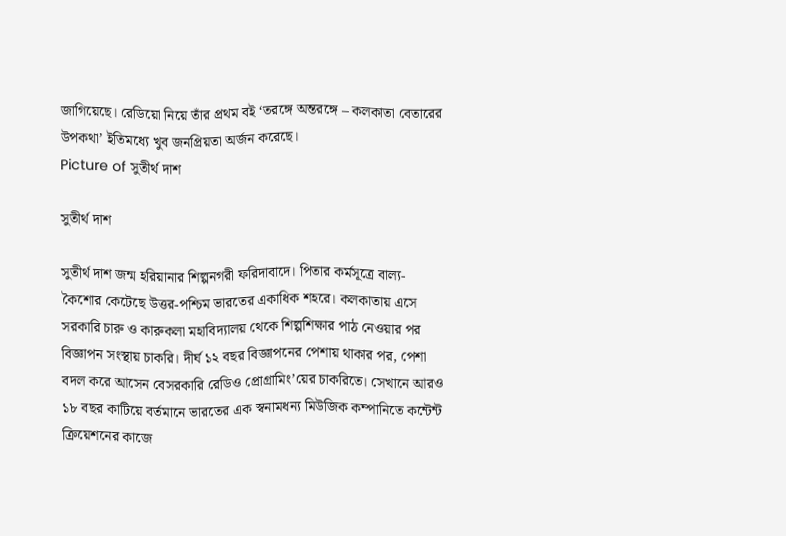জাগিয়েছে। রেডিয়ো নিয়ে তাঁর প্রথম বই ‘তরঙ্গে অন্তরঙ্গে – কলকাতা বেতারের উপকথা’ ইতিমধ্যে খুব জনপ্রিয়তা অর্জন করেছে।
Picture of সুতীর্থ দাশ

সুতীর্থ দাশ

সুতীর্থ দাশ জন্ম হরিয়ানার শিল্পনগরী ফরিদাবাদে। পিতার কর্মসূত্রে বাল্য-কৈশোর কেটেছে উত্তর-পশ্চিম ভারতের একাধিক শহরে। কলকাতায় এসে সরকারি চারু ও কারুকলা মহাবিদ্যালয় থেকে শিল্পশিক্ষার পাঠ নেওয়ার পর বিজ্ঞাপন সংস্থায় চাকরি। দীর্ঘ ১২ বছর বিজ্ঞাপনের পেশায় থাকার পর, পেশা বদল করে আসেন বেসরকারি রেডিও প্রোগ্রামিং’য়ের চাকরিতে। সেখানে আরও ১৮ বছর কাটিয়ে বর্তমানে ভারতের এক স্বনামধন্য মিউজিক কম্পানিতে কন্টেন্ট ক্রিয়েশনের কাজে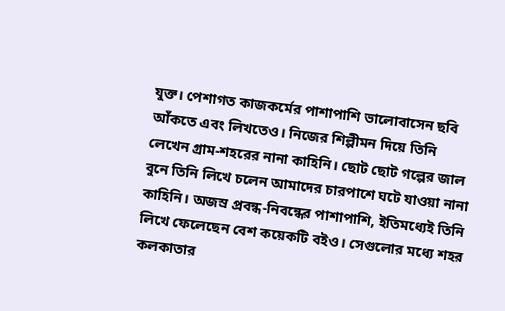যুক্ত। পেশাগত কাজকর্মের পাশাপাশি ভালোবাসেন ছবি আঁকতে এবং লিখতেও। নিজের শিল্পীমন দিয়ে তিনি লেখেন গ্রাম-শহরের নানা কাহিনি। ছোট ছোট গল্পের জাল বুনে তিনি লিখে চলেন আমাদের চারপাশে ঘটে যাওয়া নানা কাহিনি। অজস্র প্রবন্ধ-নিবন্ধের পাশাপাশি, ইতিমধ্যেই তিনি লিখে ফেলেছেন বেশ কয়েকটি বইও। সেগুলোর মধ্যে শহর কলকাতার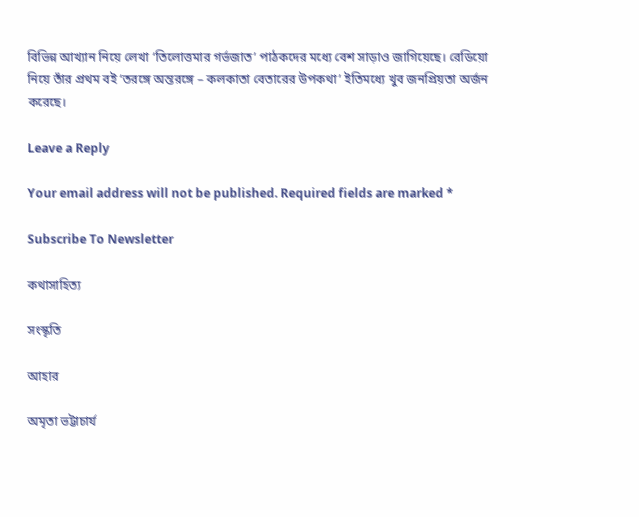বিভিন্ন আখ্যান নিয়ে লেখা ‘তিলোত্তমার গর্ভজাত’ পাঠকদের মধ্যে বেশ সাড়াও জাগিয়েছে। রেডিয়ো নিয়ে তাঁর প্রথম বই ‘তরঙ্গে অন্তরঙ্গে – কলকাতা বেতারের উপকথা’ ইতিমধ্যে খুব জনপ্রিয়তা অর্জন করেছে।

Leave a Reply

Your email address will not be published. Required fields are marked *

Subscribe To Newsletter

কথাসাহিত্য

সংস্কৃতি

আহার

অমৃতা ভট্টাচার্য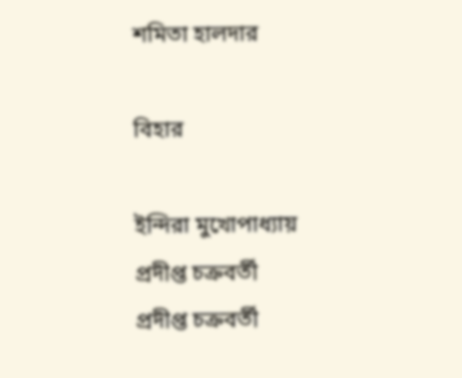শমিতা হালদার

বিহার

ইন্দিরা মুখোপাধ্যায়
প্রদীপ্ত চক্রবর্তী
প্রদীপ্ত চক্রবর্তী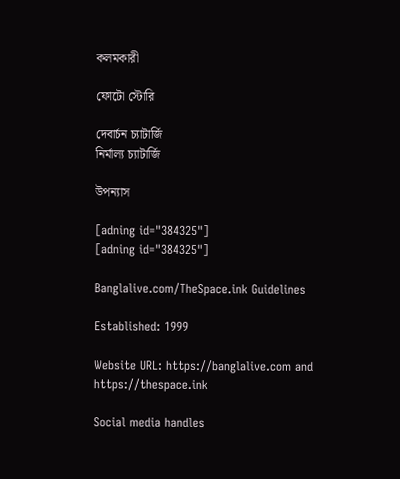কলমকারী

ফোটো স্টোরি

দেবার্চন চ্যাটার্জি
নির্মাল্য চ্যাটার্জি

উপন্যাস

[adning id="384325"]
[adning id="384325"]

Banglalive.com/TheSpace.ink Guidelines

Established: 1999

Website URL: https://banglalive.com and https://thespace.ink

Social media handles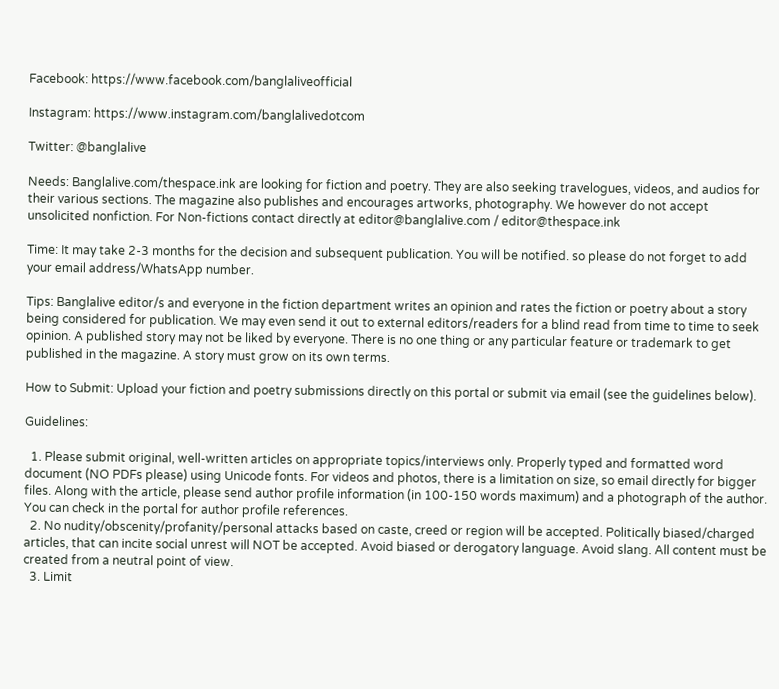Facebook: https://www.facebook.com/banglaliveofficial

Instagram: https://www.instagram.com/banglalivedotcom

Twitter: @banglalive

Needs: Banglalive.com/thespace.ink are looking for fiction and poetry. They are also seeking travelogues, videos, and audios for their various sections. The magazine also publishes and encourages artworks, photography. We however do not accept unsolicited nonfiction. For Non-fictions contact directly at editor@banglalive.com / editor@thespace.ink

Time: It may take 2-3 months for the decision and subsequent publication. You will be notified. so please do not forget to add your email address/WhatsApp number.

Tips: Banglalive editor/s and everyone in the fiction department writes an opinion and rates the fiction or poetry about a story being considered for publication. We may even send it out to external editors/readers for a blind read from time to time to seek opinion. A published story may not be liked by everyone. There is no one thing or any particular feature or trademark to get published in the magazine. A story must grow on its own terms.

How to Submit: Upload your fiction and poetry submissions directly on this portal or submit via email (see the guidelines below).

Guidelines:

  1. Please submit original, well-written articles on appropriate topics/interviews only. Properly typed and formatted word document (NO PDFs please) using Unicode fonts. For videos and photos, there is a limitation on size, so email directly for bigger files. Along with the article, please send author profile information (in 100-150 words maximum) and a photograph of the author. You can check in the portal for author profile references.
  2. No nudity/obscenity/profanity/personal attacks based on caste, creed or region will be accepted. Politically biased/charged articles, that can incite social unrest will NOT be accepted. Avoid biased or derogatory language. Avoid slang. All content must be created from a neutral point of view.
  3. Limit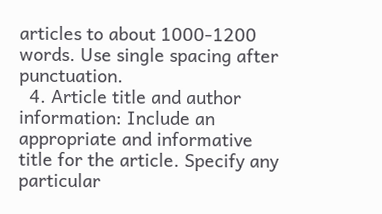articles to about 1000-1200 words. Use single spacing after punctuation.
  4. Article title and author information: Include an appropriate and informative title for the article. Specify any particular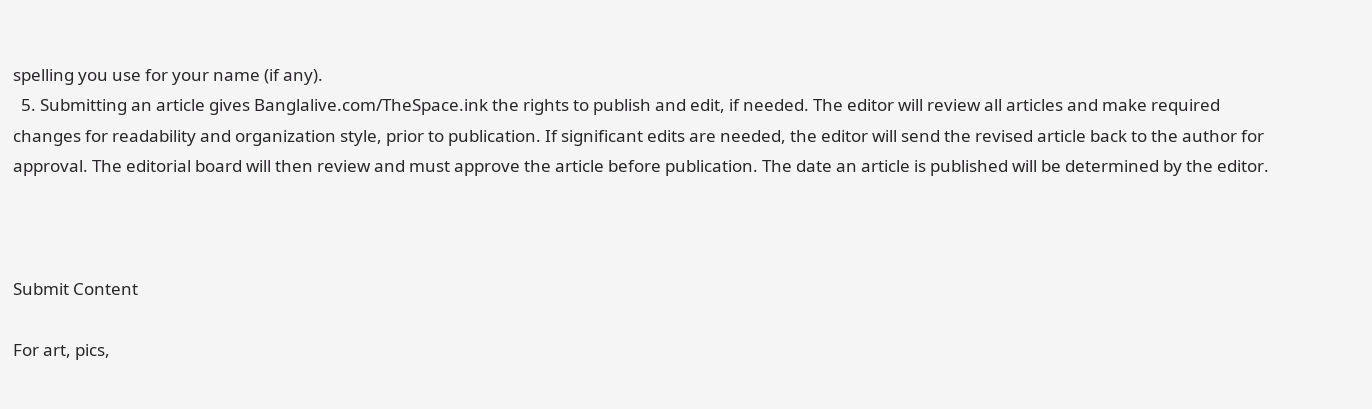spelling you use for your name (if any).
  5. Submitting an article gives Banglalive.com/TheSpace.ink the rights to publish and edit, if needed. The editor will review all articles and make required changes for readability and organization style, prior to publication. If significant edits are needed, the editor will send the revised article back to the author for approval. The editorial board will then review and must approve the article before publication. The date an article is published will be determined by the editor.



Submit Content

For art, pics,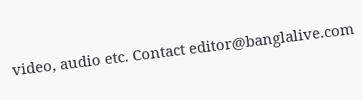video, audio etc. Contact editor@banglalive.com